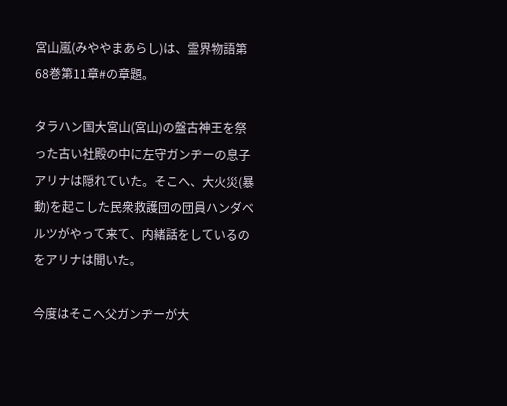宮山嵐(みややまあらし)は、霊界物語第68巻第11章#の章題。

タラハン国大宮山(宮山)の盤古神王を祭った古い社殿の中に左守ガンヂーの息子アリナは隠れていた。そこへ、大火災(暴動)を起こした民衆救護団の団員ハンダベルツがやって来て、内緒話をしているのをアリナは聞いた。

今度はそこへ父ガンヂーが大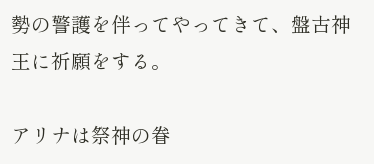勢の警護を伴ってやってきて、盤古神王に祈願をする。

アリナは祭神の眷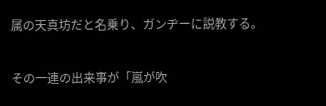属の天真坊だと名乗り、ガンヂーに説教する。

その一連の出来事が「嵐が吹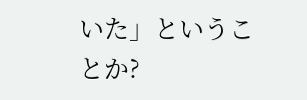いた」ということか?